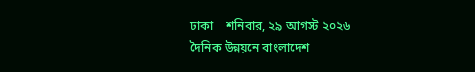ঢাকা    শনিবার, ২৯ আগস্ট ২০২৬
দৈনিক উন্নয়নে বাংলাদেশ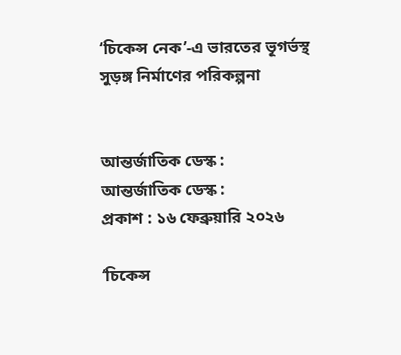‘চিকেন্স নেক’-এ ভারতের ভূগর্ভস্থ সুড়ঙ্গ নির্মাণের পরিকল্পনা


আন্তর্জাতিক ডেস্ক :
আন্তর্জাতিক ডেস্ক :
প্রকাশ : ১৬ ফেব্রুয়ারি ২০২৬

‘চিকেন্স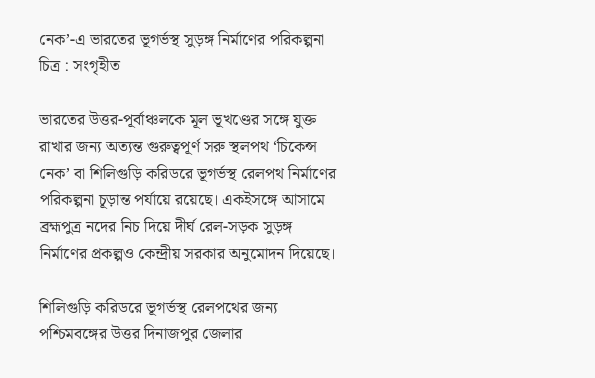নেক’-এ ভারতের ভূগর্ভস্থ সুড়ঙ্গ নির্মাণের পরিকল্পনা
চিত্র : সংগৃহীত

ভারতের উত্তর-পূর্বাঞ্চলকে মূল ভূখণ্ডের সঙ্গে যুক্ত রাখার জন্য অত্যন্ত গুরুত্বপূর্ণ সরু স্থলপথ ‘চিকেন্স নেক’ বা শিলিগুড়ি করিডরে ভূগর্ভস্থ রেলপথ নির্মাণের পরিকল্পনা চূড়ান্ত পর্যায়ে রয়েছে। একইসঙ্গে আসামে ব্রহ্মপুত্র নদের নিচ দিয়ে দীর্ঘ রেল-সড়ক সুড়ঙ্গ নির্মাণের প্রকল্পও কেন্দ্রীয় সরকার অনুমোদন দিয়েছে।

শিলিগুড়ি করিডরে ভূগর্ভস্থ রেলপথের জন্য পশ্চিমবঙ্গের উত্তর দিনাজপুর জেলার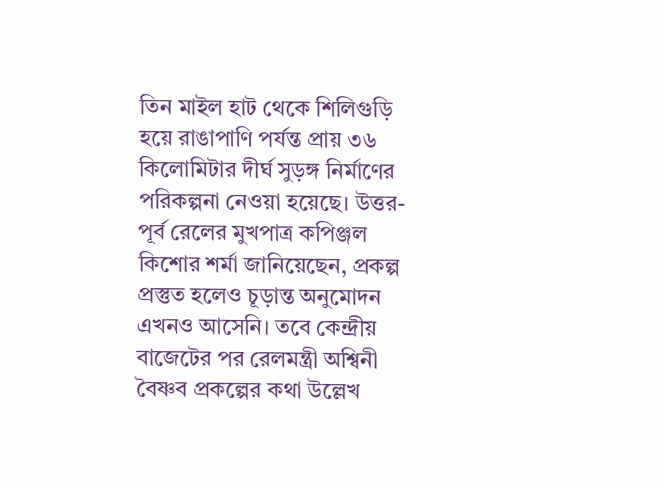তিন মাইল হাট থেকে শিলিগুড়ি হয়ে রাঙাপাণি পর্যন্ত প্রায় ৩৬ কিলোমিটার দীর্ঘ সুড়ঙ্গ নির্মাণের পরিকল্পনা নেওয়া হয়েছে। উত্তর-পূর্ব রেলের মুখপাত্র কপিঞ্জল কিশোর শর্মা জানিয়েছেন, প্রকল্প প্রস্তুত হলেও চূড়ান্ত অনুমোদন এখনও আসেনি। তবে কেন্দ্রীয় বাজেটের পর রেলমন্ত্রী অশ্বিনী বৈষ্ণব প্রকল্পের কথা উল্লেখ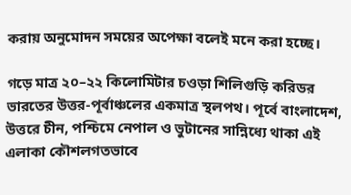করায় অনুমোদন সময়ের অপেক্ষা বলেই মনে করা হচ্ছে।

গড়ে মাত্র ২০–২২ কিলোমিটার চওড়া শিলিগুড়ি করিডর ভারতের উত্তর-পূর্বাঞ্চলের একমাত্র স্থলপথ। পূর্বে বাংলাদেশ, উত্তরে চীন, পশ্চিমে নেপাল ও ভুটানের সান্নিধ্যে থাকা এই এলাকা কৌশলগতভাবে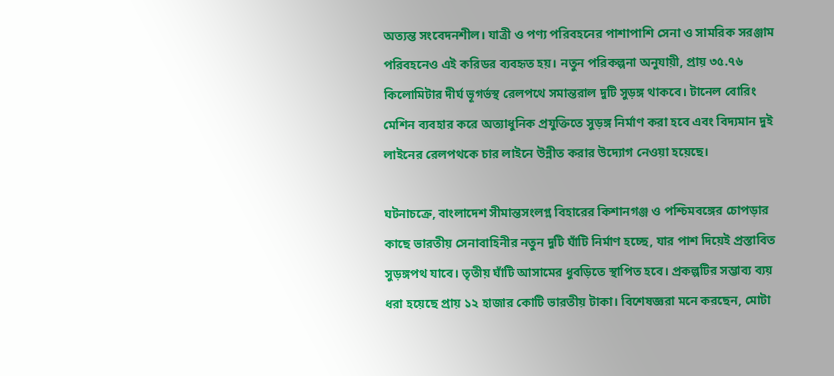অত্যন্ত সংবেদনশীল। যাত্রী ও পণ্য পরিবহনের পাশাপাশি সেনা ও সামরিক সরঞ্জাম পরিবহনেও এই করিডর ব্যবহৃত হয়। নতুন পরিকল্পনা অনুযায়ী, প্রায় ৩৫.৭৬ কিলোমিটার দীর্ঘ ভূগর্ভস্থ রেলপথে সমান্তরাল দুটি সুড়ঙ্গ থাকবে। টানেল বোরিং মেশিন ব্যবহার করে অত্যাধুনিক প্রযুক্তিতে সুড়ঙ্গ নির্মাণ করা হবে এবং বিদ্যমান দুই লাইনের রেলপথকে চার লাইনে উন্নীত করার উদ্যোগ নেওয়া হয়েছে।

ঘটনাচক্রে, বাংলাদেশ সীমান্তসংলগ্ন বিহারের কিশানগঞ্জ ও পশ্চিমবঙ্গের চোপড়ার কাছে ভারতীয় সেনাবাহিনীর নতুন দুটি ঘাঁটি নির্মাণ হচ্ছে, যার পাশ দিয়েই প্রস্তাবিত সুড়ঙ্গপথ যাবে। তৃতীয় ঘাঁটি আসামের ধুবড়িতে স্থাপিত হবে। প্রকল্পটির সম্ভাব্য ব্যয় ধরা হয়েছে প্রায় ১২ হাজার কোটি ভারতীয় টাকা। বিশেষজ্ঞরা মনে করছেন, মোটা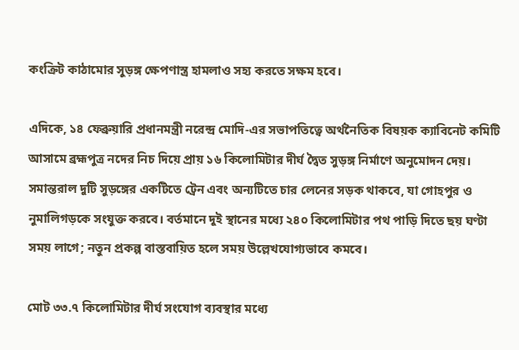কংক্রিট কাঠামোর সুড়ঙ্গ ক্ষেপণাস্ত্র হামলাও সহ্য করতে সক্ষম হবে।

এদিকে, ১৪ ফেব্রুয়ারি প্রধানমন্ত্রী নরেন্দ্র মোদি-এর সভাপতিত্বে অর্থনৈতিক বিষয়ক ক্যাবিনেট কমিটি আসামে ব্রহ্মপুত্র নদের নিচ দিয়ে প্রায় ১৬ কিলোমিটার দীর্ঘ দ্বৈত সুড়ঙ্গ নির্মাণে অনুমোদন দেয়। সমান্তরাল দুটি সুড়ঙ্গের একটিতে ট্রেন এবং অন্যটিতে চার লেনের সড়ক থাকবে, যা গোহপুর ও নুমালিগড়কে সংযুক্ত করবে। বর্তমানে দুই স্থানের মধ্যে ২৪০ কিলোমিটার পথ পাড়ি দিতে ছয় ঘণ্টা সময় লাগে; নতুন প্রকল্প বাস্তবায়িত হলে সময় উল্লেখযোগ্যভাবে কমবে।

মোট ৩৩.৭ কিলোমিটার দীর্ঘ সংযোগ ব্যবস্থার মধ্যে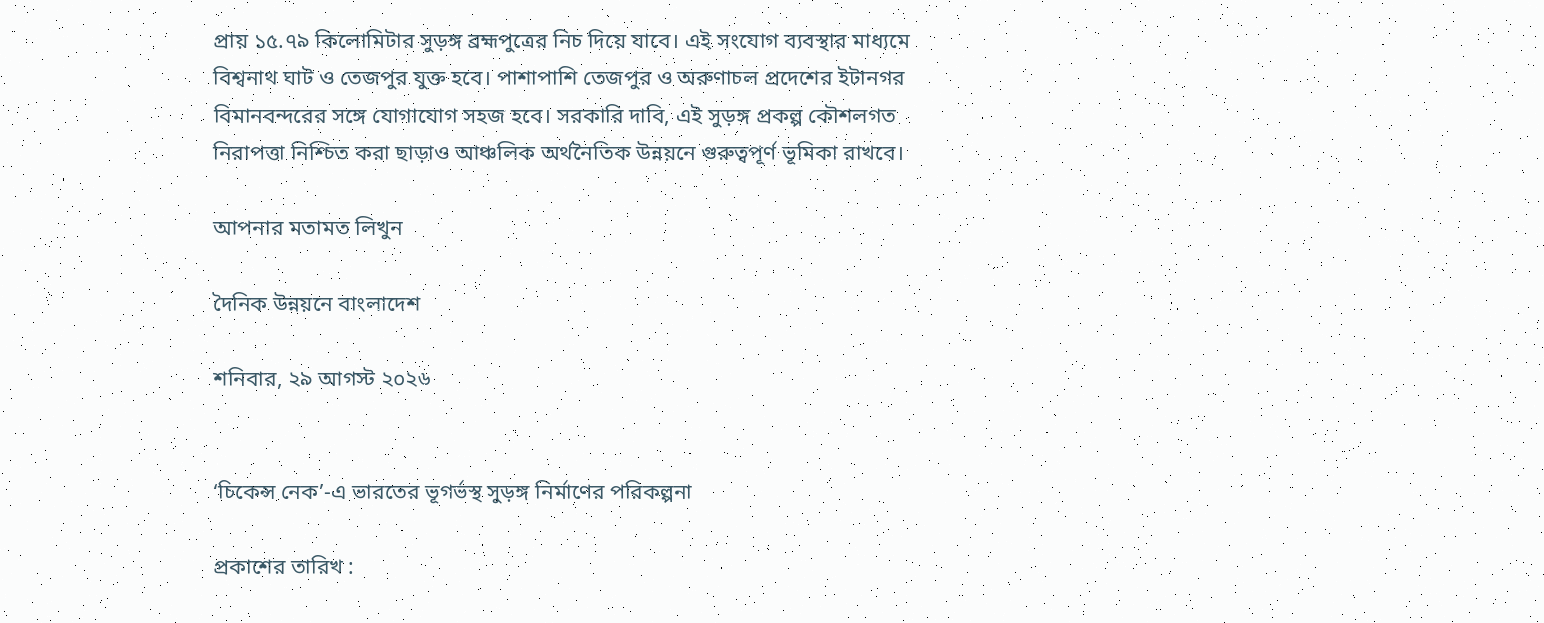প্রায় ১৫.৭৯ কিলোমিটার সুড়ঙ্গ ব্রহ্মপুত্রের নিচ দিয়ে যাবে। এই সংযোগ ব্যবস্থার মাধ্যমে বিশ্বনাথ ঘাট ও তেজপুর যুক্ত হবে। পাশাপাশি তেজপুর ও অরুণাচল প্রদেশের ইটানগর বিমানবন্দরের সঙ্গে যোগাযোগ সহজ হবে। সরকারি দাবি, এই সুড়ঙ্গ প্রকল্প কৌশলগত নিরাপত্তা নিশ্চিত করা ছাড়াও আঞ্চলিক অর্থনৈতিক উন্নয়নে গুরুত্বপূর্ণ ভূমিকা রাখবে।

আপনার মতামত লিখুন

দৈনিক উন্নয়নে বাংলাদেশ

শনিবার, ২৯ আগস্ট ২০২৬


‘চিকেন্স নেক’-এ ভারতের ভূগর্ভস্থ সুড়ঙ্গ নির্মাণের পরিকল্পনা

প্রকাশের তারিখ :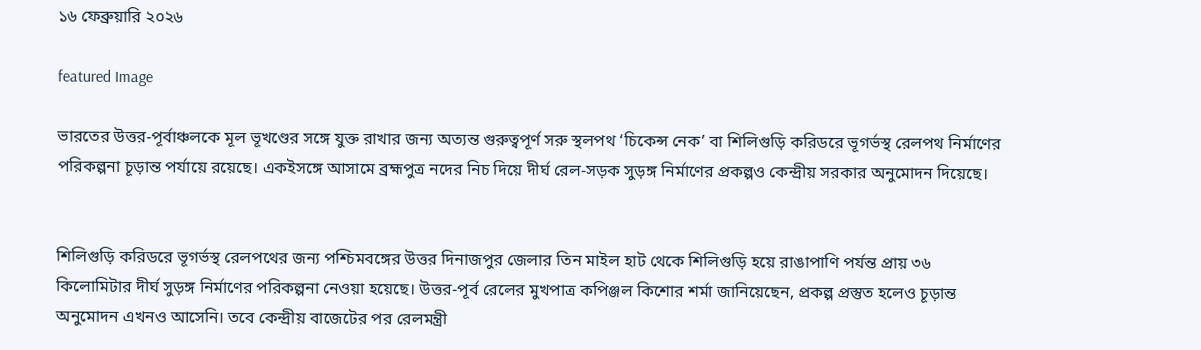১৬ ফেব্রুয়ারি ২০২৬

featured Image

ভারতের উত্তর-পূর্বাঞ্চলকে মূল ভূখণ্ডের সঙ্গে যুক্ত রাখার জন্য অত্যন্ত গুরুত্বপূর্ণ সরু স্থলপথ ‘চিকেন্স নেক’ বা শিলিগুড়ি করিডরে ভূগর্ভস্থ রেলপথ নির্মাণের পরিকল্পনা চূড়ান্ত পর্যায়ে রয়েছে। একইসঙ্গে আসামে ব্রহ্মপুত্র নদের নিচ দিয়ে দীর্ঘ রেল-সড়ক সুড়ঙ্গ নির্মাণের প্রকল্পও কেন্দ্রীয় সরকার অনুমোদন দিয়েছে।


শিলিগুড়ি করিডরে ভূগর্ভস্থ রেলপথের জন্য পশ্চিমবঙ্গের উত্তর দিনাজপুর জেলার তিন মাইল হাট থেকে শিলিগুড়ি হয়ে রাঙাপাণি পর্যন্ত প্রায় ৩৬ কিলোমিটার দীর্ঘ সুড়ঙ্গ নির্মাণের পরিকল্পনা নেওয়া হয়েছে। উত্তর-পূর্ব রেলের মুখপাত্র কপিঞ্জল কিশোর শর্মা জানিয়েছেন, প্রকল্প প্রস্তুত হলেও চূড়ান্ত অনুমোদন এখনও আসেনি। তবে কেন্দ্রীয় বাজেটের পর রেলমন্ত্রী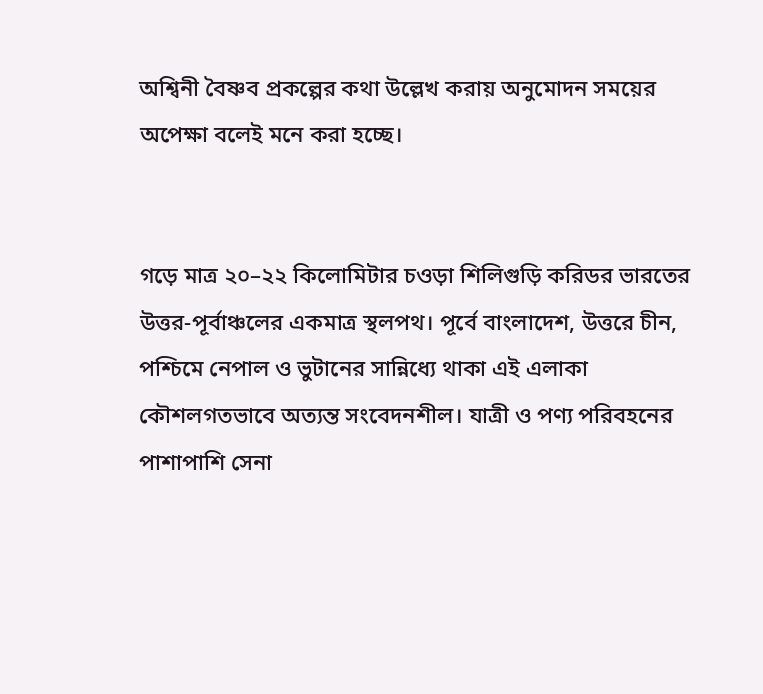অশ্বিনী বৈষ্ণব প্রকল্পের কথা উল্লেখ করায় অনুমোদন সময়ের অপেক্ষা বলেই মনে করা হচ্ছে।


গড়ে মাত্র ২০–২২ কিলোমিটার চওড়া শিলিগুড়ি করিডর ভারতের উত্তর-পূর্বাঞ্চলের একমাত্র স্থলপথ। পূর্বে বাংলাদেশ, উত্তরে চীন, পশ্চিমে নেপাল ও ভুটানের সান্নিধ্যে থাকা এই এলাকা কৌশলগতভাবে অত্যন্ত সংবেদনশীল। যাত্রী ও পণ্য পরিবহনের পাশাপাশি সেনা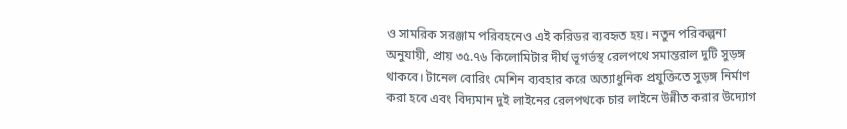ও সামরিক সরঞ্জাম পরিবহনেও এই করিডর ব্যবহৃত হয়। নতুন পরিকল্পনা অনুযায়ী, প্রায় ৩৫.৭৬ কিলোমিটার দীর্ঘ ভূগর্ভস্থ রেলপথে সমান্তরাল দুটি সুড়ঙ্গ থাকবে। টানেল বোরিং মেশিন ব্যবহার করে অত্যাধুনিক প্রযুক্তিতে সুড়ঙ্গ নির্মাণ করা হবে এবং বিদ্যমান দুই লাইনের রেলপথকে চার লাইনে উন্নীত করার উদ্যোগ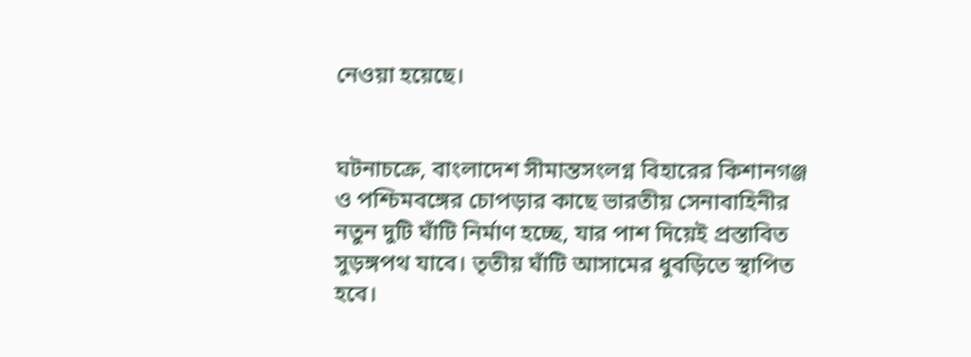নেওয়া হয়েছে।


ঘটনাচক্রে, বাংলাদেশ সীমান্তসংলগ্ন বিহারের কিশানগঞ্জ ও পশ্চিমবঙ্গের চোপড়ার কাছে ভারতীয় সেনাবাহিনীর নতুন দুটি ঘাঁটি নির্মাণ হচ্ছে, যার পাশ দিয়েই প্রস্তাবিত সুড়ঙ্গপথ যাবে। তৃতীয় ঘাঁটি আসামের ধুবড়িতে স্থাপিত হবে।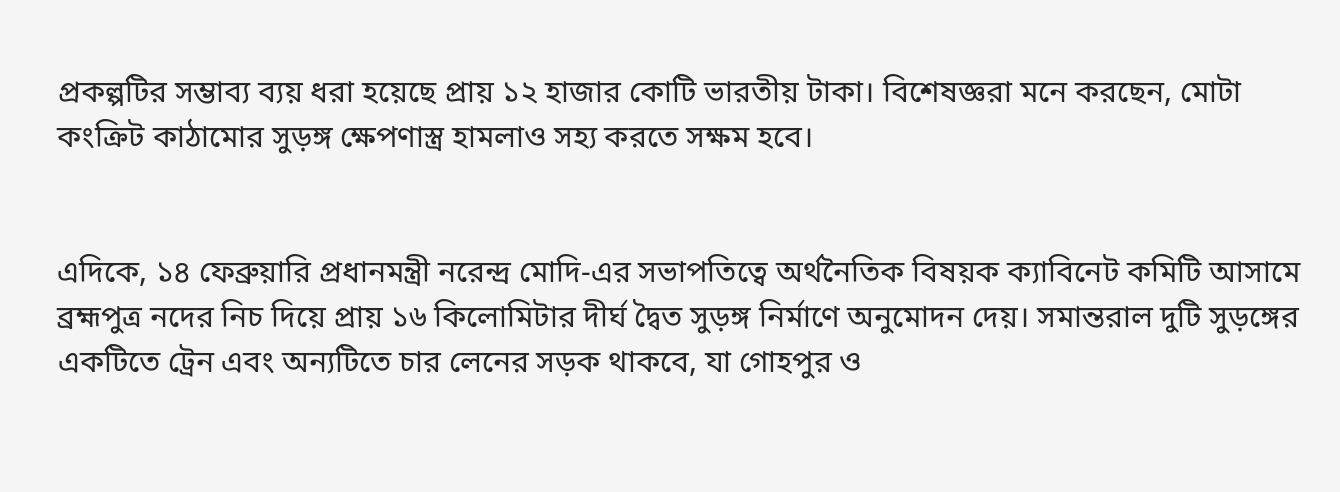প্রকল্পটির সম্ভাব্য ব্যয় ধরা হয়েছে প্রায় ১২ হাজার কোটি ভারতীয় টাকা। বিশেষজ্ঞরা মনে করছেন, মোটা কংক্রিট কাঠামোর সুড়ঙ্গ ক্ষেপণাস্ত্র হামলাও সহ্য করতে সক্ষম হবে।


এদিকে, ১৪ ফেব্রুয়ারি প্রধানমন্ত্রী নরেন্দ্র মোদি-এর সভাপতিত্বে অর্থনৈতিক বিষয়ক ক্যাবিনেট কমিটি আসামে ব্রহ্মপুত্র নদের নিচ দিয়ে প্রায় ১৬ কিলোমিটার দীর্ঘ দ্বৈত সুড়ঙ্গ নির্মাণে অনুমোদন দেয়। সমান্তরাল দুটি সুড়ঙ্গের একটিতে ট্রেন এবং অন্যটিতে চার লেনের সড়ক থাকবে, যা গোহপুর ও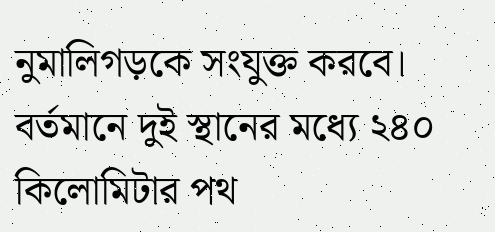নুমালিগড়কে সংযুক্ত করবে। বর্তমানে দুই স্থানের মধ্যে ২৪০ কিলোমিটার পথ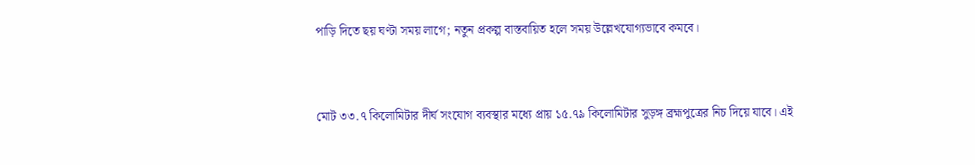পাড়ি দিতে ছয় ঘণ্টা সময় লাগে; নতুন প্রকল্প বাস্তবায়িত হলে সময় উল্লেখযোগ্যভাবে কমবে।


মোট ৩৩.৭ কিলোমিটার দীর্ঘ সংযোগ ব্যবস্থার মধ্যে প্রায় ১৫.৭৯ কিলোমিটার সুড়ঙ্গ ব্রহ্মপুত্রের নিচ দিয়ে যাবে। এই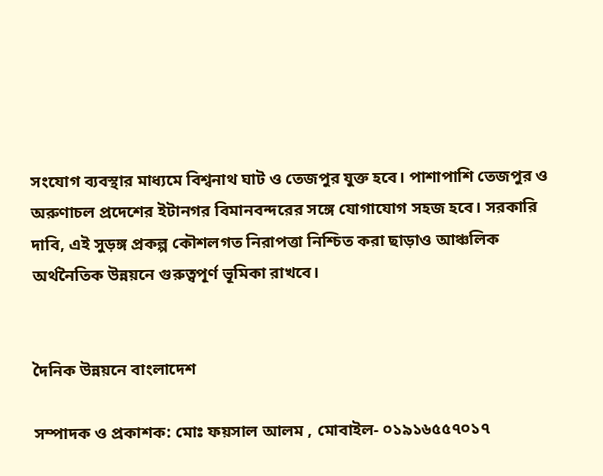সংযোগ ব্যবস্থার মাধ্যমে বিশ্বনাথ ঘাট ও তেজপুর যুক্ত হবে। পাশাপাশি তেজপুর ও অরুণাচল প্রদেশের ইটানগর বিমানবন্দরের সঙ্গে যোগাযোগ সহজ হবে। সরকারি দাবি, এই সুড়ঙ্গ প্রকল্প কৌশলগত নিরাপত্তা নিশ্চিত করা ছাড়াও আঞ্চলিক অর্থনৈতিক উন্নয়নে গুরুত্বপূর্ণ ভূমিকা রাখবে।


দৈনিক উন্নয়নে বাংলাদেশ

সম্পাদক ও প্রকাশক: মোঃ ফয়সাল আলম , মোবাইল- ০১৯১৬৫৫৭০১৭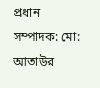প্রধান সম্পাদক: মো: আতাউর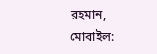রহমান, মোবাইল: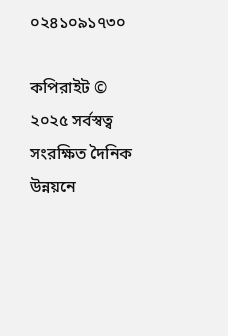০২৪১০৯১৭৩০

কপিরাইট © ২০২৫ সর্বস্বত্ব সংরক্ষিত দৈনিক উন্নয়নে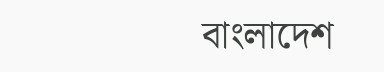বাংলাদেশ